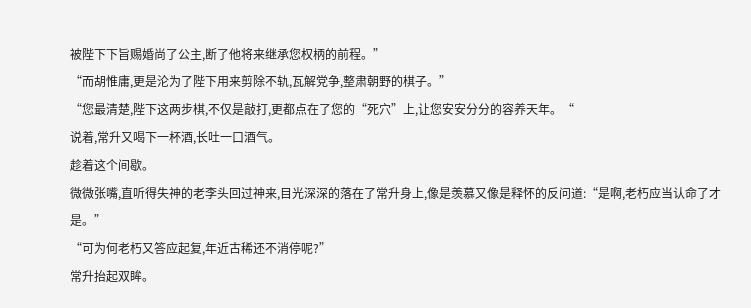被陛下下旨赐婚尚了公主,断了他将来继承您权柄的前程。”
“而胡惟庸,更是沦为了陛下用来剪除不轨,瓦解党争,整肃朝野的棋子。”
“您最清楚,陛下这两步棋,不仅是敲打,更都点在了您的“死穴”上,让您安安分分的容养天年。“
说着,常升又喝下一杯酒,长吐一口酒气。
趁着这个间歇。
微微张嘴,直听得失神的老李头回过神来,目光深深的落在了常升身上,像是羡慕又像是释怀的反问道:“是啊,老朽应当认命了才是。”
“可为何老朽又答应起复,年近古稀还不消停呢?”
常升抬起双眸。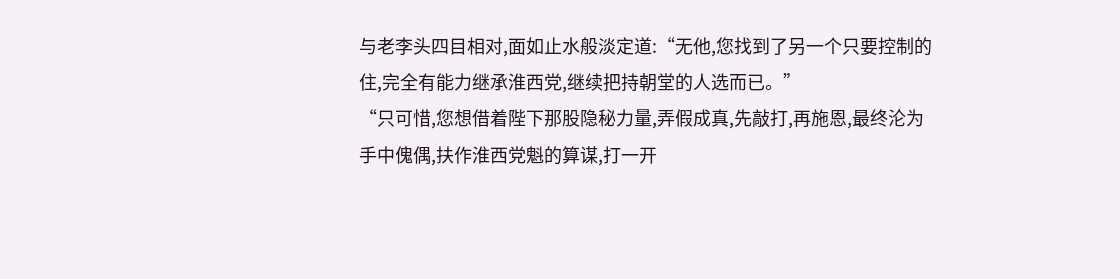与老李头四目相对,面如止水般淡定道:“无他,您找到了另一个只要控制的住,完全有能力继承淮西党,继续把持朝堂的人选而已。”
“只可惜,您想借着陛下那股隐秘力量,弄假成真,先敲打,再施恩,最终沦为手中傀偶,扶作淮西党魁的算谋,打一开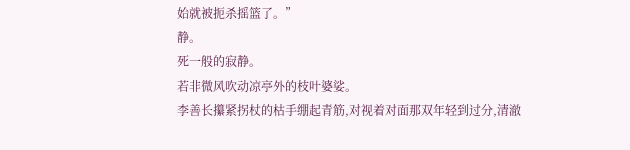始就被扼杀摇篮了。”
静。
死一般的寂静。
若非微风吹动凉亭外的枝叶婆娑。
李善长攥紧拐杖的枯手绷起青筋,对视着对面那双年轻到过分,清澈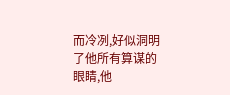而冷冽,好似洞明了他所有算谋的眼睛,他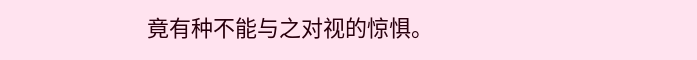竟有种不能与之对视的惊惧。